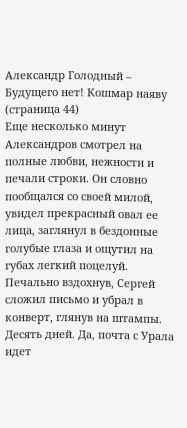Александр Голодный – Будущего нет! Кошмар наяву (страница 44)
Еще несколько минут Александров смотрел на полные любви, нежности и печали строки. Он словно пообщался со своей милой, увидел прекрасный овал ее лица, заглянул в бездонные голубые глаза и ощутил на губах легкий поцелуй.
Печально вздохнув, Сергей сложил письмо и убрал в конверт, глянув на штампы. Десять дней. Да, почта с Урала идет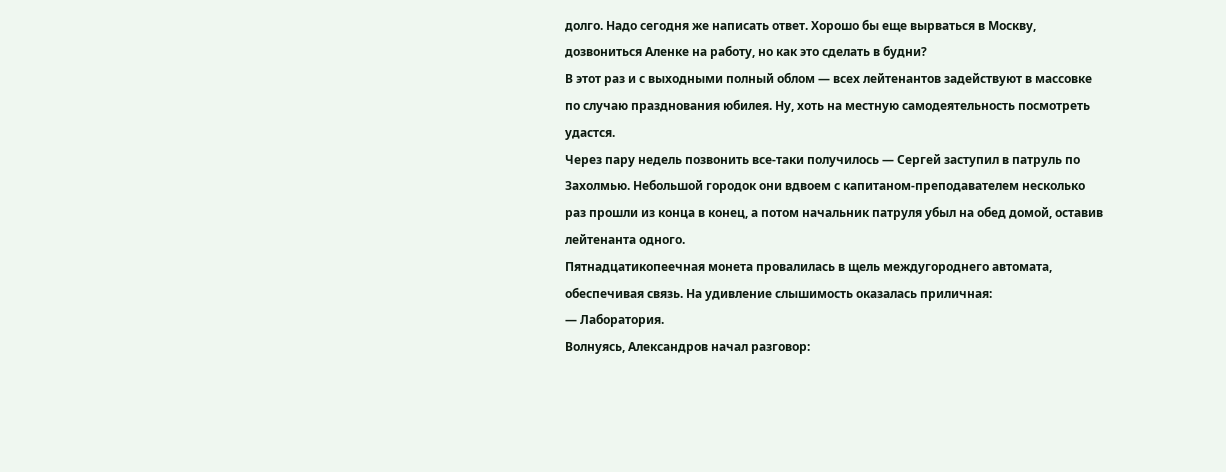долго. Надо сегодня же написать ответ. Хорошо бы еще вырваться в Москву, дозвониться Аленке на работу, но как это сделать в будни?
В этот раз и с выходными полный облом — всех лейтенантов задействуют в массовке по случаю празднования юбилея. Ну, хоть на местную самодеятельность посмотреть удастся.
Через пару недель позвонить все-таки получилось — Сергей заступил в патруль по Захолмью. Небольшой городок они вдвоем с капитаном-преподавателем несколько раз прошли из конца в конец, а потом начальник патруля убыл на обед домой, оставив лейтенанта одного.
Пятнадцатикопеечная монета провалилась в щель междугороднего автомата, обеспечивая связь. На удивление слышимость оказалась приличная:
— Лаборатория.
Волнуясь, Александров начал разговор: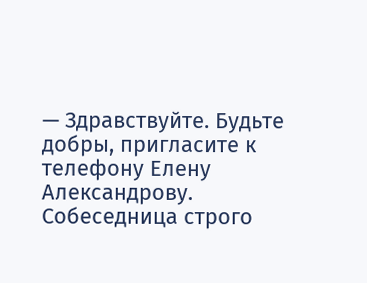— Здравствуйте. Будьте добры, пригласите к телефону Елену Александрову.
Собеседница строго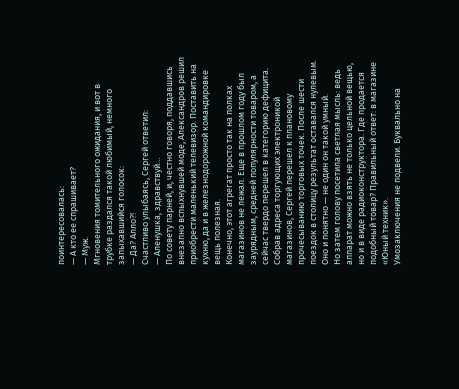поинтересовалась:
— А кто ее спрашивает?
— Муж.
Мгновения томительного ожидания, и вот в трубке раздался такой любимый, немного запыхавшийся голосок:
— Да? Алло?!
Счастливо улыбаясь, Сергей ответил:
— Аленушка, здравствуй…
По совету парней, и, честно говоря, поддавшись внезапно вспыхнувшей моде, Александров решил приобрести маленький телевизор. Поставить на кухню, да и в железнодорожной командировке вещь полезная.
Конечно, этот агрегат просто так на полках магазинов не лежал. Еще в прошлом году был заурядным, средней популярности товаром, а сейчас твердо перешел в категорию дефицита.
Собрав адреса торгующих электроникой магазинов, Сергей перешел к плановому прочесыванию торговых точек. После шести поездок в столицу результат оставался нулевым. Оно и понятно — не один он такой умный.
Но затем голову посетила светлая мысль: ведь аппарат можно взять не только цельной вещью, но и в виде радиоконструктора. Где продается подобный товар? Правильный ответ: в магазине «Юный техник».
Умозаключения не подвели. Буквально на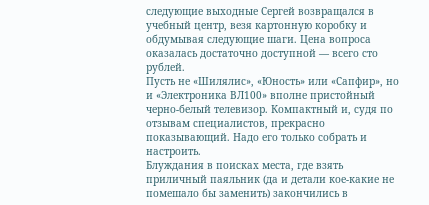следующие выходные Сергей возвращался в учебный центр, везя картонную коробку и обдумывая следующие шаги. Цена вопроса оказалась достаточно доступной — всего сто рублей.
Пусть не «Шилялис», «Юность» или «Сапфир», но и «Электроника ВЛ100» вполне пристойный черно-белый телевизор. Компактный и, судя по отзывам специалистов, прекрасно показывающий. Надо его только собрать и настроить.
Блуждания в поисках места, где взять приличный паяльник (да и детали кое-какие не помешало бы заменить) закончились в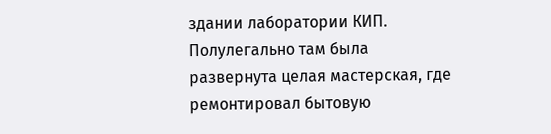здании лаборатории КИП. Полулегально там была развернута целая мастерская, где ремонтировал бытовую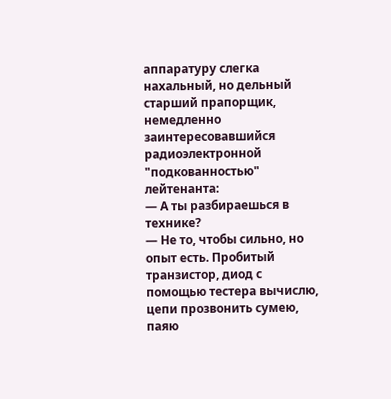аппаратуру слегка нахальный, но дельный старший прапорщик, немедленно заинтересовавшийся радиоэлектронной "подкованностью" лейтенанта:
— А ты разбираешься в технике?
— Не то, чтобы сильно, но опыт есть. Пробитый транзистор, диод с помощью тестера вычислю, цепи прозвонить сумею, паяю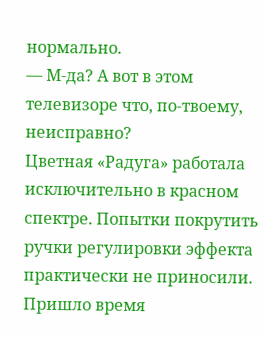нормально.
— М-да? А вот в этом телевизоре что, по-твоему, неисправно?
Цветная «Радуга» работала исключительно в красном спектре. Попытки покрутить ручки регулировки эффекта практически не приносили. Пришло время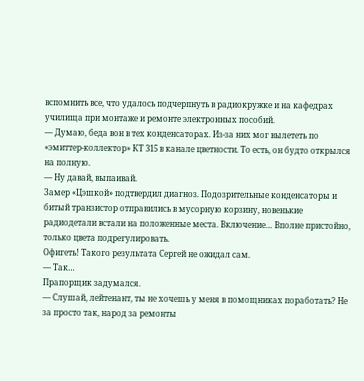вспомнить все, что удалось подчерпнуть в радиокружке и на кафедрах училища при монтаже и ремонте электронных пособий.
— Думаю, беда вон в тех конденсаторах. Из-за них мог вылететь по «эмиттер-коллектор» КТ 315 в канале цветности. То есть, он будто открылся на полную.
— Ну давай, выпаивай.
Замер «Цэшкой» подтвердил диагноз. Подозрительные конденсаторы и битый транзистор отправились в мусорную корзину, новенькие радиодетали встали на положенные места. Включение… Вполне пристойно, только цвета подрегулировать.
Офигеть! Такого результата Сергей не ожидал сам.
— Так…
Прапорщик задумался.
— Слушай, лейтенант, ты не хочешь у меня в помощниках поработать? Не за просто так, народ за ремонты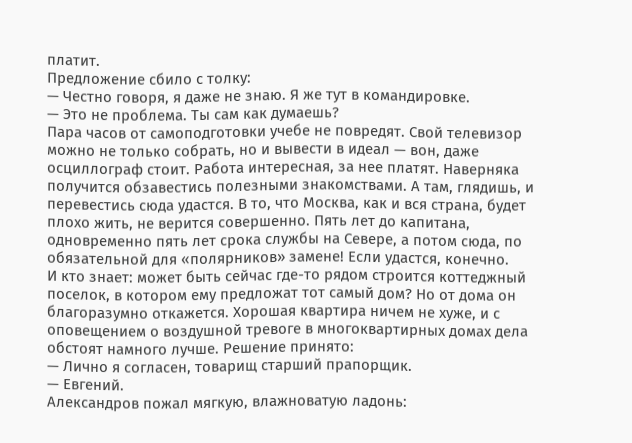платит.
Предложение сбило с толку:
— Честно говоря, я даже не знаю. Я же тут в командировке.
— Это не проблема. Ты сам как думаешь?
Пара часов от самоподготовки учебе не повредят. Свой телевизор можно не только собрать, но и вывести в идеал — вон, даже осциллограф стоит. Работа интересная, за нее платят. Наверняка получится обзавестись полезными знакомствами. А там, глядишь, и перевестись сюда удастся. В то, что Москва, как и вся страна, будет плохо жить, не верится совершенно. Пять лет до капитана, одновременно пять лет срока службы на Севере, а потом сюда, по обязательной для «полярников» замене! Если удастся, конечно.
И кто знает: может быть сейчас где-то рядом строится коттеджный поселок, в котором ему предложат тот самый дом? Но от дома он благоразумно откажется. Хорошая квартира ничем не хуже, и с оповещением о воздушной тревоге в многоквартирных домах дела обстоят намного лучше. Решение принято:
— Лично я согласен, товарищ старший прапорщик.
— Евгений.
Александров пожал мягкую, влажноватую ладонь: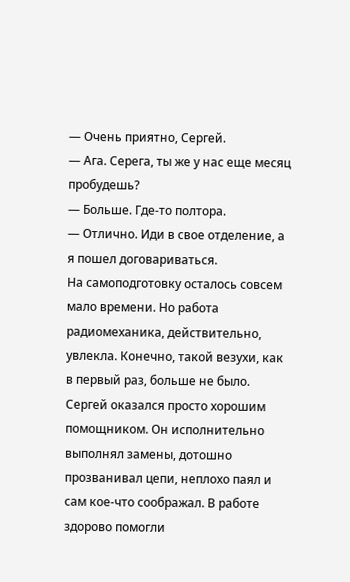— Очень приятно, Сергей.
— Ага. Серега, ты же у нас еще месяц пробудешь?
— Больше. Где-то полтора.
— Отлично. Иди в свое отделение, а я пошел договариваться.
На самоподготовку осталось совсем мало времени. Но работа радиомеханика, действительно, увлекла. Конечно, такой везухи, как в первый раз, больше не было. Сергей оказался просто хорошим помощником. Он исполнительно выполнял замены, дотошно прозванивал цепи, неплохо паял и сам кое-что соображал. В работе здорово помогли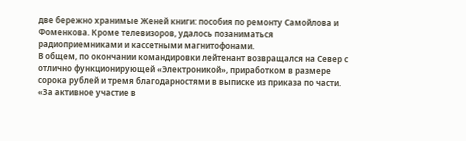две бережно хранимые Женей книги: пособия по ремонту Самойлова и Фоменкова. Кроме телевизоров, удалось позаниматься радиоприемниками и кассетными магнитофонами.
В общем, по окончании командировки лейтенант возвращался на Север с отлично функционирующей «Электроникой», приработком в размере сорока рублей и тремя благодарностями в выписке из приказа по части. «За активное участие в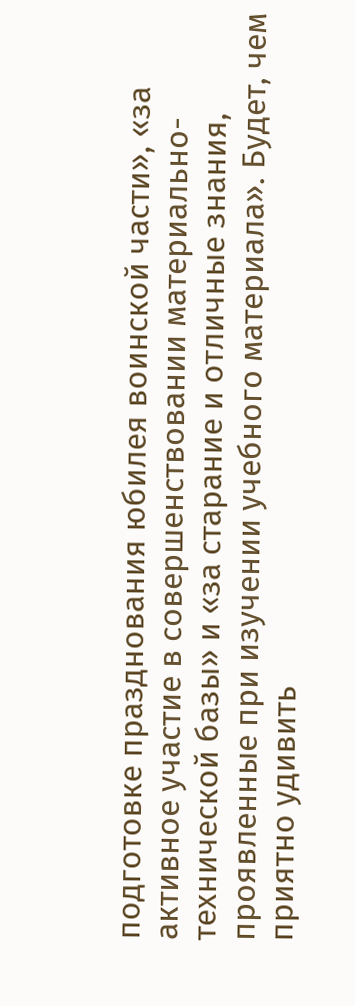подготовке празднования юбилея воинской части», «за активное участие в совершенствовании материально-технической базы» и «за старание и отличные знания, проявленные при изучении учебного материала». Будет, чем приятно удивить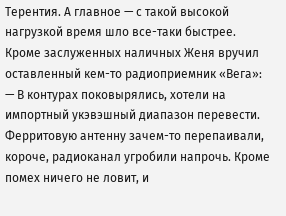Терентия. А главное — с такой высокой нагрузкой время шло все-таки быстрее.
Кроме заслуженных наличных Женя вручил оставленный кем-то радиоприемник «Вега»:
— В контурах поковырялись, хотели на импортный укэвэшный диапазон перевести. Ферритовую антенну зачем-то перепаивали, короче, радиоканал угробили напрочь. Кроме помех ничего не ловит, и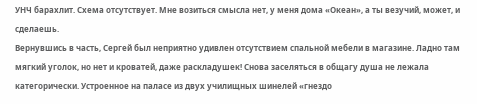УНЧ барахлит. Схема отсутствует. Мне возиться смысла нет, у меня дома «Океан», а ты везучий, может, и сделаешь.
Вернувшись в часть, Сергей был неприятно удивлен отсутствием спальной мебели в магазине. Ладно там мягкий уголок, но нет и кроватей, даже раскладушек! Снова заселяться в общагу душа не лежала категорически. Устроенное на паласе из двух училищных шинелей «гнездо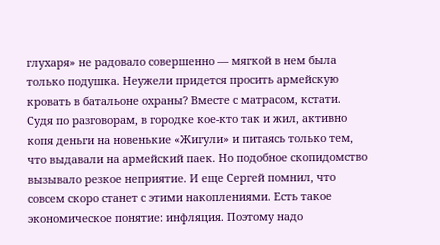глухаря» не радовало совершенно — мягкой в нем была только подушка. Неужели придется просить армейскую кровать в батальоне охраны? Вместе с матрасом, кстати.
Судя по разговорам, в городке кое-кто так и жил, активно копя деньги на новенькие «Жигули» и питаясь только тем, что выдавали на армейский паек. Но подобное скопидомство вызывало резкое неприятие. И еще Сергей помнил, что совсем скоро станет с этими накоплениями. Есть такое экономическое понятие: инфляция. Поэтому надо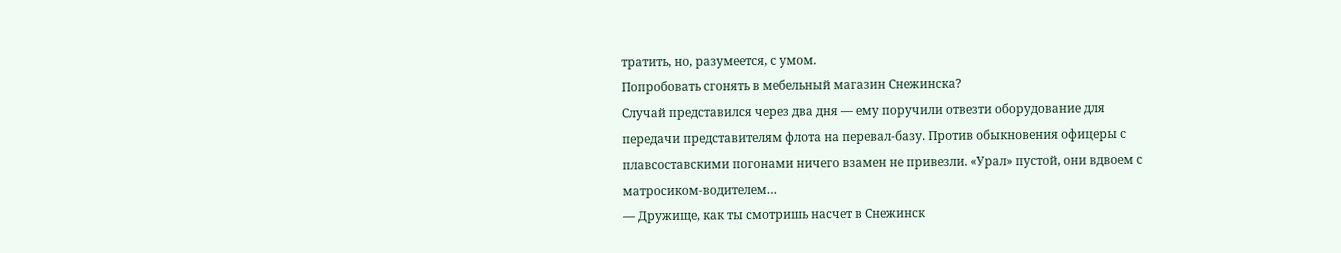тратить, но, разумеется, с умом.
Попробовать сгонять в мебельный магазин Снежинска?
Случай представился через два дня — ему поручили отвезти оборудование для передачи представителям флота на перевал-базу. Против обыкновения офицеры с плавсоставскими погонами ничего взамен не привезли. «Урал» пустой, они вдвоем с матросиком-водителем…
— Дружище, как ты смотришь насчет в Снежинск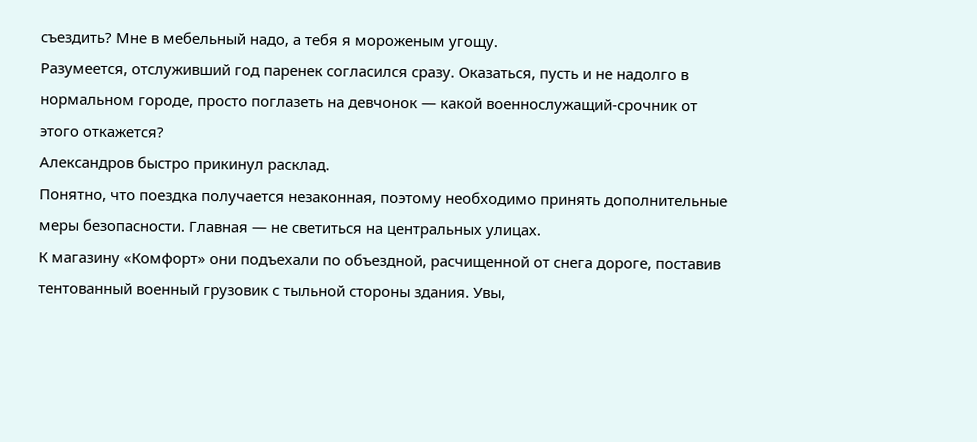съездить? Мне в мебельный надо, а тебя я мороженым угощу.
Разумеется, отслуживший год паренек согласился сразу. Оказаться, пусть и не надолго в нормальном городе, просто поглазеть на девчонок — какой военнослужащий-срочник от этого откажется?
Александров быстро прикинул расклад.
Понятно, что поездка получается незаконная, поэтому необходимо принять дополнительные меры безопасности. Главная — не светиться на центральных улицах.
К магазину «Комфорт» они подъехали по объездной, расчищенной от снега дороге, поставив тентованный военный грузовик с тыльной стороны здания. Увы,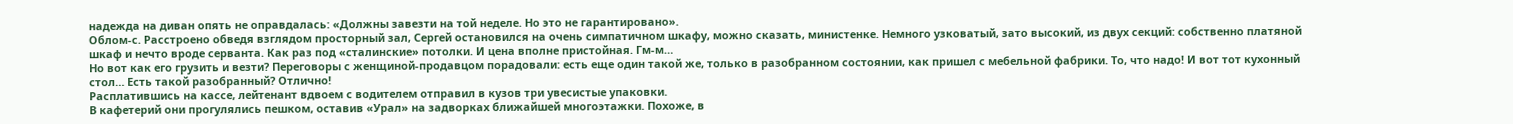надежда на диван опять не оправдалась: «Должны завезти на той неделе. Но это не гарантировано».
Облом-с. Расстроено обведя взглядом просторный зал, Сергей остановился на очень симпатичном шкафу, можно сказать, министенке. Немного узковатый, зато высокий, из двух секций: собственно платяной шкаф и нечто вроде серванта. Как раз под «сталинские» потолки. И цена вполне пристойная. Гм-м…
Но вот как его грузить и везти? Переговоры с женщиной-продавцом порадовали: есть еще один такой же, только в разобранном состоянии, как пришел с мебельной фабрики. То, что надо! И вот тот кухонный стол… Есть такой разобранный? Отлично!
Расплатившись на кассе, лейтенант вдвоем с водителем отправил в кузов три увесистые упаковки.
В кафетерий они прогулялись пешком, оставив «Урал» на задворках ближайшей многоэтажки. Похоже, в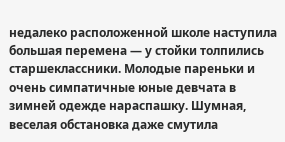недалеко расположенной школе наступила большая перемена — у стойки толпились старшеклассники. Молодые пареньки и очень симпатичные юные девчата в зимней одежде нараспашку. Шумная, веселая обстановка даже смутила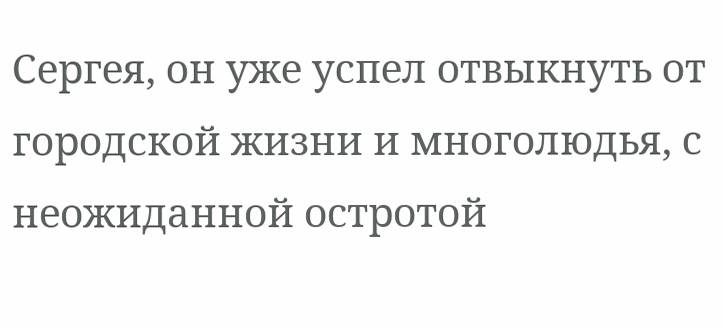Сергея, он уже успел отвыкнуть от городской жизни и многолюдья, с неожиданной остротой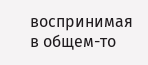воспринимая в общем-то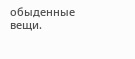обыденные вещи.